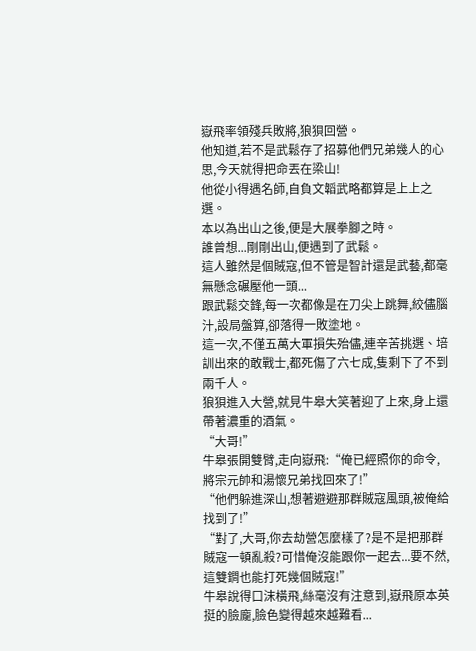嶽飛率領殘兵敗將,狼狽回營。
他知道,若不是武鬆存了招募他們兄弟幾人的心思,今天就得把命丟在梁山!
他從小得遇名師,自負文韜武略都算是上上之選。
本以為出山之後,便是大展拳腳之時。
誰曾想...剛剛出山,便遇到了武鬆。
這人雖然是個賊寇,但不管是智計還是武藝,都毫無懸念碾壓他一頭...
跟武鬆交鋒,每一次都像是在刀尖上跳舞,絞儘腦汁,設局盤算,卻落得一敗塗地。
這一次,不僅五萬大軍損失殆儘,連辛苦挑選、培訓出來的敢戰士,都死傷了六七成,隻剩下了不到兩千人。
狼狽進入大營,就見牛皋大笑著迎了上來,身上還帶著濃重的酒氣。
“大哥!”
牛皋張開雙臂,走向嶽飛:“俺已經照你的命令,將宗元帥和湯懷兄弟找回來了!”
“他們躲進深山,想著避避那群賊寇風頭,被俺給找到了!”
“對了,大哥,你去劫營怎麼樣了?是不是把那群賊寇一頓亂殺?可惜俺沒能跟你一起去...要不然,這雙鐧也能打死幾個賊寇!”
牛皋說得口沫橫飛,絲毫沒有注意到,嶽飛原本英挺的臉龐,臉色變得越來越難看...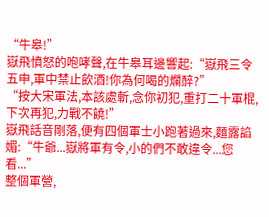“牛皋!”
嶽飛憤怒的咆哮聲,在牛皋耳邊響起:“嶽飛三令五申,軍中禁止飲酒!你為何喝的爛醉?”
“按大宋軍法,本該處斬,念你初犯,重打二十軍棍,下次再犯,力戰不饒!”
嶽飛話音剛落,便有四個軍士小跑著過來,麵露諂媚:“牛爺...嶽將軍有令,小的們不敢違令...您看...”
整個軍營,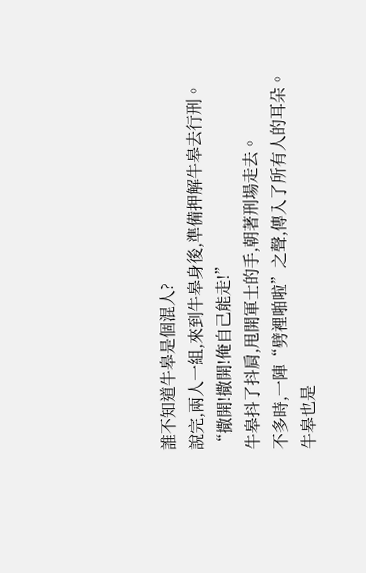誰不知道牛皋是個混人?
說完,兩人一組,來到牛皋身後,準備押解牛皋去行刑。
“撒開!撒開!俺自己能走!”
牛皋抖了抖肩,甩開軍士的手,朝著刑場走去。
不多時,一陣“劈裡啪啦”之聲,傳入了所有人的耳朵。
牛皋也是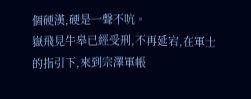個硬漢,硬是一聲不吭。
嶽飛見牛皋已經受刑,不再延宕,在軍士的指引下,來到宗澤軍帳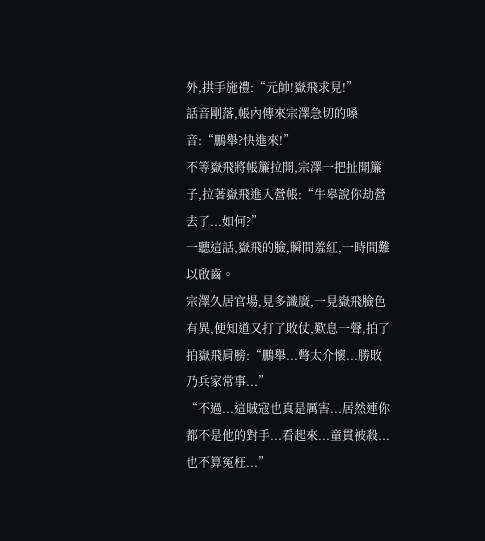外,拱手施禮:“元帥!嶽飛求見!”
話音剛落,帳內傳來宗澤急切的嗓音:“鵬舉?快進來!”
不等嶽飛將帳簾拉開,宗澤一把扯開簾子,拉著嶽飛進入營帳:“牛皋說你劫營去了...如何?”
一聽這話,嶽飛的臉,瞬間羞紅,一時間難以啟齒。
宗澤久居官場,見多識廣,一見嶽飛臉色有異,便知道又打了敗仗,歎息一聲,拍了拍嶽飛肩膀:“鵬舉...彆太介懷...勝敗乃兵家常事...”
“不過...這賊寇也真是厲害...居然連你都不是他的對手...看起來...童貫被殺...也不算冤枉...”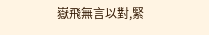嶽飛無言以對,緊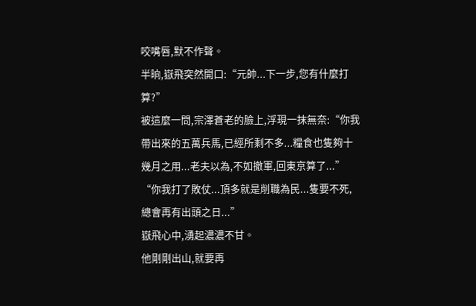咬嘴唇,默不作聲。
半晌,嶽飛突然開口:“元帥...下一步,您有什麼打算?”
被這麼一問,宗澤蒼老的臉上,浮現一抹無奈:“你我帶出來的五萬兵馬,已經所剩不多...糧食也隻夠十幾月之用...老夫以為,不如撤軍,回東京算了...”
“你我打了敗仗...頂多就是削職為民...隻要不死,總會再有出頭之日...”
嶽飛心中,湧起濃濃不甘。
他剛剛出山,就要再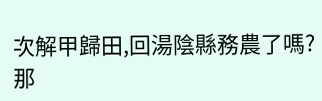次解甲歸田,回湯陰縣務農了嗎?
那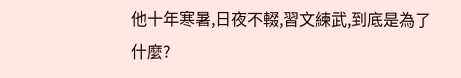他十年寒暑,日夜不輟,習文練武,到底是為了什麼?